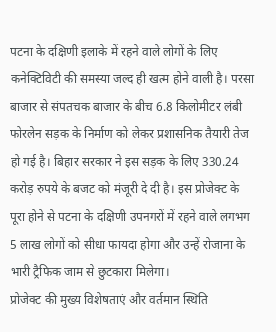पटना के दक्षिणी इलाके में रहने वाले लोगों के लिए कनेक्टिविटी की समस्या जल्द ही खत्म होने वाली है। परसा बाजार से संपतचक बाजार के बीच 6.8 किलोमीटर लंबी फोरलेन सड़क के निर्माण को लेकर प्रशासनिक तैयारी तेज हो गई है। बिहार सरकार ने इस सड़क के लिए 330.24 करोड़ रुपये के बजट को मंजूरी दे दी है। इस प्रोजेक्ट के पूरा होने से पटना के दक्षिणी उपनगरों में रहने वाले लगभग 5 लाख लोगों को सीधा फायदा होगा और उन्हें रोजाना के भारी ट्रैफिक जाम से छुटकारा मिलेगा।
प्रोजेक्ट की मुख्य विशेषताएं और वर्तमान स्थिति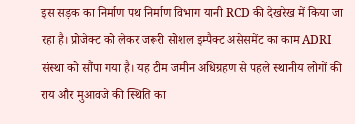इस सड़क का निर्माण पथ निर्माण विभाग यानी RCD की देखरेख में किया जा रहा है। प्रोजेक्ट को लेकर जरूरी सोशल इम्पैक्ट असेसमेंट का काम ADRI संस्था को सौंपा गया है। यह टीम जमीन अधिग्रहण से पहले स्थानीय लोगों की राय और मुआवजे की स्थिति का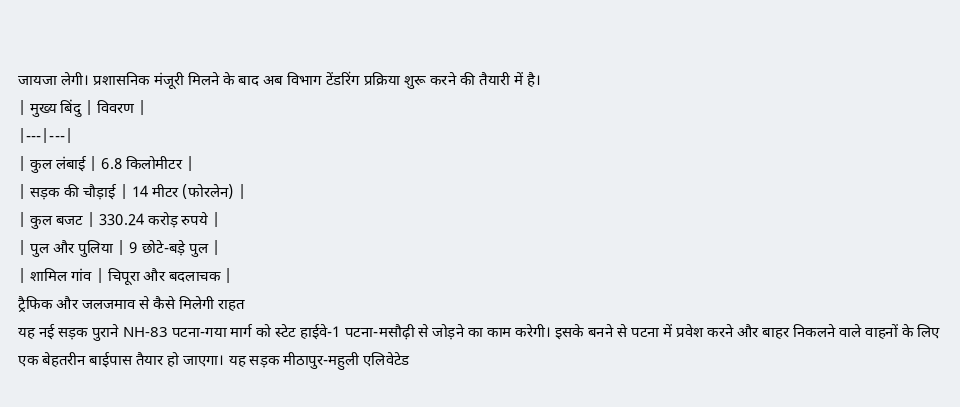जायजा लेगी। प्रशासनिक मंजूरी मिलने के बाद अब विभाग टेंडरिंग प्रक्रिया शुरू करने की तैयारी में है।
| मुख्य बिंदु | विवरण |
|---|---|
| कुल लंबाई | 6.8 किलोमीटर |
| सड़क की चौड़ाई | 14 मीटर (फोरलेन) |
| कुल बजट | 330.24 करोड़ रुपये |
| पुल और पुलिया | 9 छोटे-बड़े पुल |
| शामिल गांव | चिपूरा और बदलाचक |
ट्रैफिक और जलजमाव से कैसे मिलेगी राहत
यह नई सड़क पुराने NH-83 पटना-गया मार्ग को स्टेट हाईवे-1 पटना-मसौढ़ी से जोड़ने का काम करेगी। इसके बनने से पटना में प्रवेश करने और बाहर निकलने वाले वाहनों के लिए एक बेहतरीन बाईपास तैयार हो जाएगा। यह सड़क मीठापुर-महुली एलिवेटेड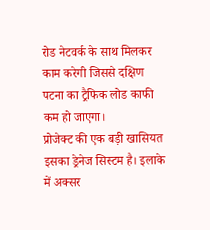रोड नेटवर्क के साथ मिलकर काम करेगी जिससे दक्षिण पटना का ट्रैफिक लोड काफी कम हो जाएगा।
प्रोजेक्ट की एक बड़ी खासियत इसका ड्रेनेज सिस्टम है। इलाके में अक्सर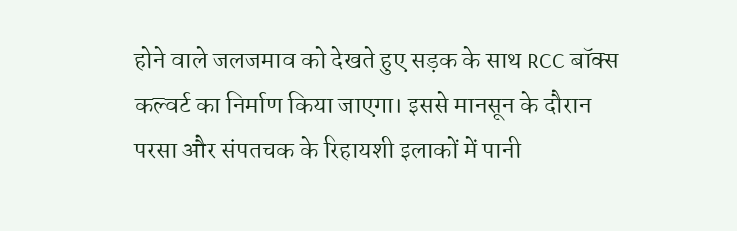होने वाले जलजमाव को देखते हुए सड़क के साथ RCC बॉक्स कल्वर्ट का निर्माण किया जाएगा। इससे मानसून के दौरान परसा और संपतचक के रिहायशी इलाकों में पानी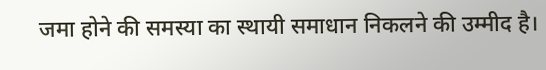जमा होने की समस्या का स्थायी समाधान निकलने की उम्मीद है।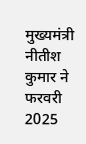मुख्यमंत्री नीतीश कुमार ने फरवरी 2025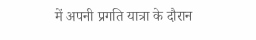में अपनी प्रगति यात्रा के दौरान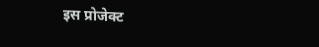इस प्रोजेक्ट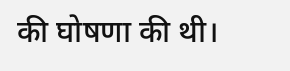की घोषणा की थी।